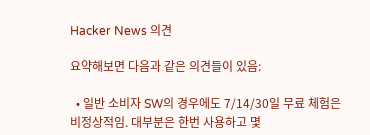Hacker News 의견

요약해보면 다음과 같은 의견들이 있음:

  • 일반 소비자 SW의 경우에도 7/14/30일 무료 체험은 비정상적임. 대부분은 한번 사용하고 몇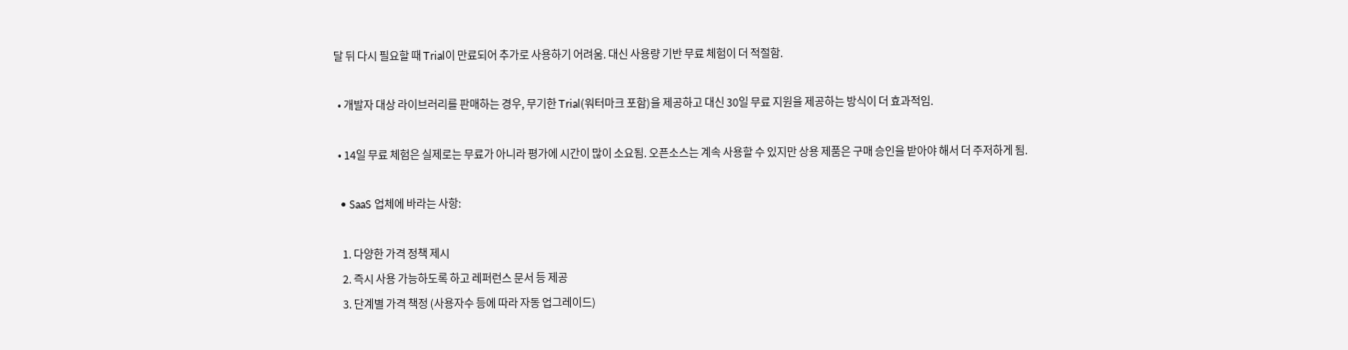달 뒤 다시 필요할 때 Trial이 만료되어 추가로 사용하기 어려움. 대신 사용량 기반 무료 체험이 더 적절함.

  • 개발자 대상 라이브러리를 판매하는 경우, 무기한 Trial(워터마크 포함)을 제공하고 대신 30일 무료 지원을 제공하는 방식이 더 효과적임.

  • 14일 무료 체험은 실제로는 무료가 아니라 평가에 시간이 많이 소요됨. 오픈소스는 계속 사용할 수 있지만 상용 제품은 구매 승인을 받아야 해서 더 주저하게 됨.

  • SaaS 업체에 바라는 사항:

    1. 다양한 가격 정책 제시
    2. 즉시 사용 가능하도록 하고 레퍼런스 문서 등 제공
    3. 단계별 가격 책정 (사용자수 등에 따라 자동 업그레이드)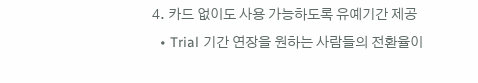4. 카드 없이도 사용 가능하도록 유예기간 제공
  • Trial 기간 연장을 원하는 사람들의 전환율이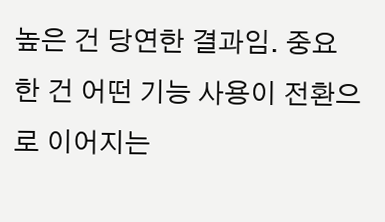높은 건 당연한 결과임. 중요한 건 어떤 기능 사용이 전환으로 이어지는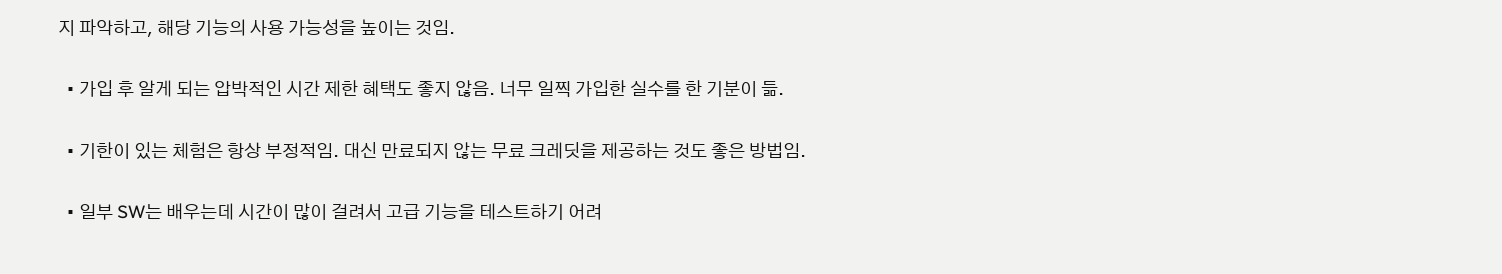지 파악하고, 해당 기능의 사용 가능성을 높이는 것임.

  • 가입 후 알게 되는 압박적인 시간 제한 혜택도 좋지 않음. 너무 일찍 가입한 실수를 한 기분이 듦.

  • 기한이 있는 체험은 항상 부정적임. 대신 만료되지 않는 무료 크레딧을 제공하는 것도 좋은 방법임.

  • 일부 SW는 배우는데 시간이 많이 걸려서 고급 기능을 테스트하기 어려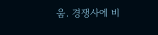움. 경쟁사에 비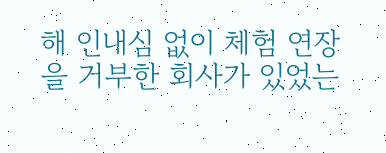해 인내심 없이 체험 연장을 거부한 회사가 있었는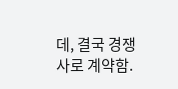데, 결국 경쟁사로 계약함.